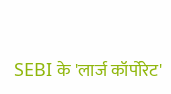SEBI के 'लार्ज कॉर्पोरेट'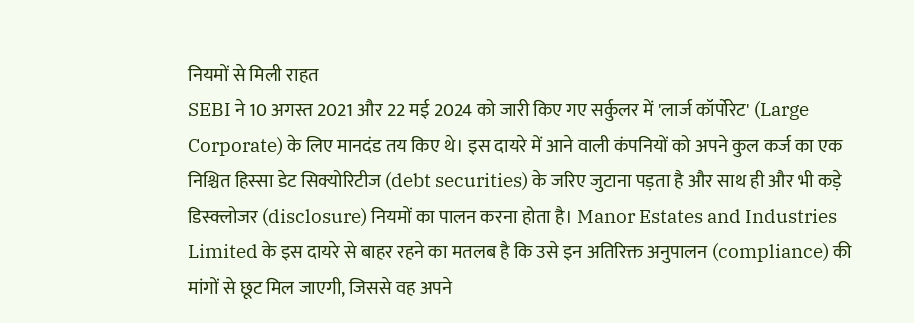नियमों से मिली राहत
SEBI ने 10 अगस्त 2021 और 22 मई 2024 को जारी किए गए सर्कुलर में 'लार्ज कॉर्पोरेट' (Large Corporate) के लिए मानदंड तय किए थे। इस दायरे में आने वाली कंपनियों को अपने कुल कर्ज का एक निश्चित हिस्सा डेट सिक्योरिटीज (debt securities) के जरिए जुटाना पड़ता है और साथ ही और भी कड़े डिस्क्लोजर (disclosure) नियमों का पालन करना होता है। Manor Estates and Industries Limited के इस दायरे से बाहर रहने का मतलब है कि उसे इन अतिरिक्त अनुपालन (compliance) की मांगों से छूट मिल जाएगी, जिससे वह अपने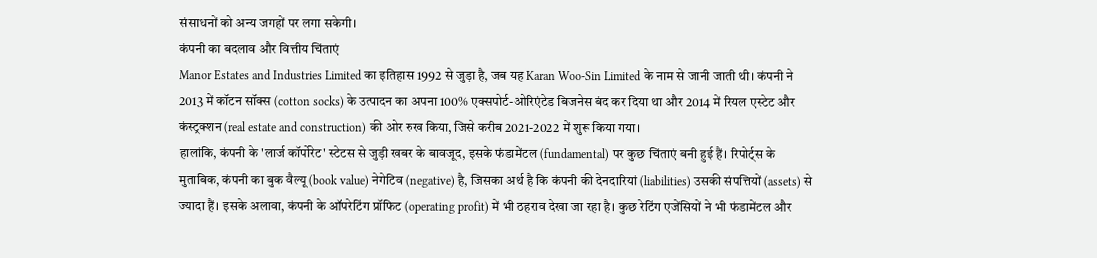संसाधनों को अन्य जगहों पर लगा सकेगी।
कंपनी का बदलाव और वित्तीय चिंताएं
Manor Estates and Industries Limited का इतिहास 1992 से जुड़ा है, जब यह Karan Woo-Sin Limited के नाम से जानी जाती थी। कंपनी ने 2013 में कॉटन सॉक्स (cotton socks) के उत्पादन का अपना 100% एक्सपोर्ट-ओरिएंटेड बिजनेस बंद कर दिया था और 2014 में रियल एस्टेट और कंस्ट्रक्शन (real estate and construction) की ओर रुख किया, जिसे करीब 2021-2022 में शुरू किया गया।
हालांकि, कंपनी के 'लार्ज कॉर्पोरेट' स्टेटस से जुड़ी खबर के बावजूद, इसके फंडामेंटल (fundamental) पर कुछ चिंताएं बनी हुई हैं। रिपोर्ट्स के मुताबिक, कंपनी का बुक वैल्यू (book value) नेगेटिव (negative) है, जिसका अर्थ है कि कंपनी की देनदारियां (liabilities) उसकी संपत्तियों (assets) से ज्यादा हैं। इसके अलावा, कंपनी के ऑपरेटिंग प्रॉफिट (operating profit) में भी ठहराव देखा जा रहा है। कुछ रेटिंग एजेंसियों ने भी फंडामेंटल और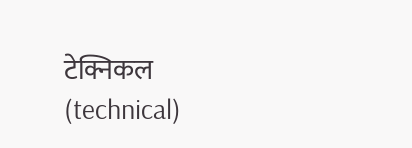टेक्निकल (technical)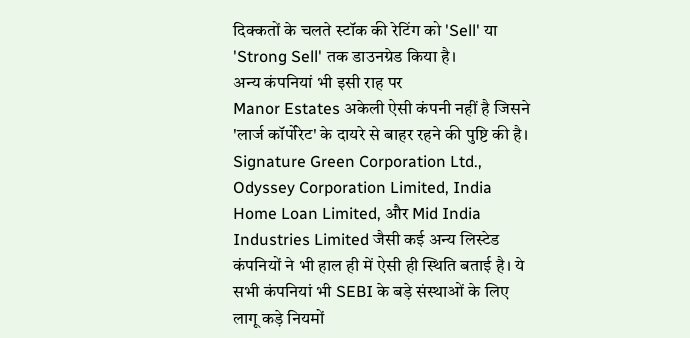दिक्कतों के चलते स्टॉक की रेटिंग को 'Sell' या 'Strong Sell' तक डाउनग्रेड किया है।
अन्य कंपनियां भी इसी राह पर
Manor Estates अकेली ऐसी कंपनी नहीं है जिसने 'लार्ज कॉर्पोरेट' के दायरे से बाहर रहने की पुष्टि की है। Signature Green Corporation Ltd., Odyssey Corporation Limited, India Home Loan Limited, और Mid India Industries Limited जैसी कई अन्य लिस्टेड कंपनियों ने भी हाल ही में ऐसी ही स्थिति बताई है। ये सभी कंपनियां भी SEBI के बड़े संस्थाओं के लिए लागू कड़े नियमों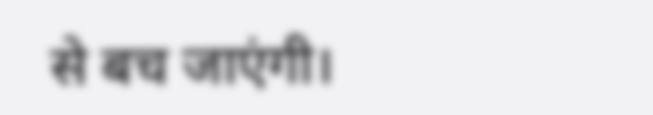से बच जाएंगी।